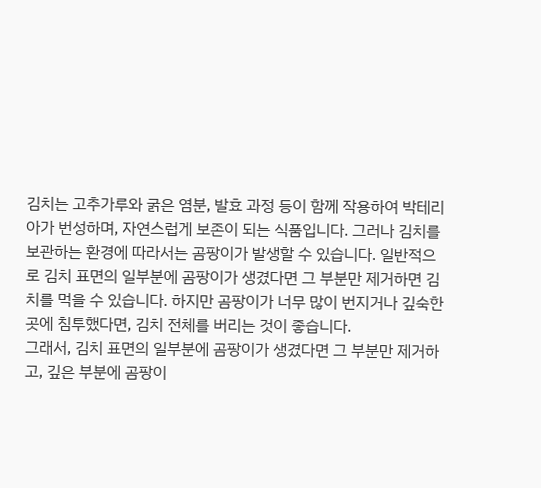김치는 고추가루와 굵은 염분, 발효 과정 등이 함께 작용하여 박테리아가 번성하며, 자연스럽게 보존이 되는 식품입니다. 그러나 김치를 보관하는 환경에 따라서는 곰팡이가 발생할 수 있습니다. 일반적으로 김치 표면의 일부분에 곰팡이가 생겼다면 그 부분만 제거하면 김치를 먹을 수 있습니다. 하지만 곰팡이가 너무 많이 번지거나 깊숙한 곳에 침투했다면, 김치 전체를 버리는 것이 좋습니다.
그래서, 김치 표면의 일부분에 곰팡이가 생겼다면 그 부분만 제거하고, 깊은 부분에 곰팡이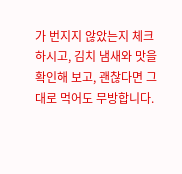가 번지지 않았는지 체크하시고, 김치 냄새와 맛을 확인해 보고, 괜찮다면 그대로 먹어도 무방합니다.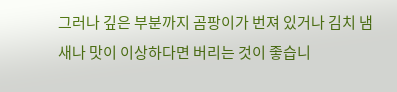그러나 깊은 부분까지 곰팡이가 번져 있거나 김치 냄새나 맛이 이상하다면 버리는 것이 좋습니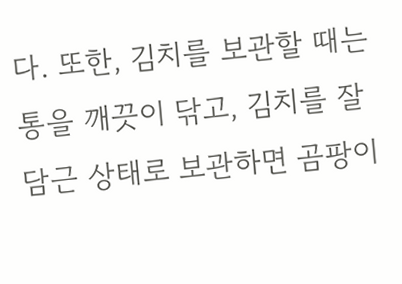다. 또한, 김치를 보관할 때는 통을 깨끗이 닦고, 김치를 잘 담근 상태로 보관하면 곰팡이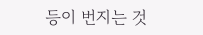등이 번지는 것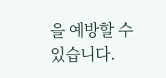을 예방할 수 있습니다.